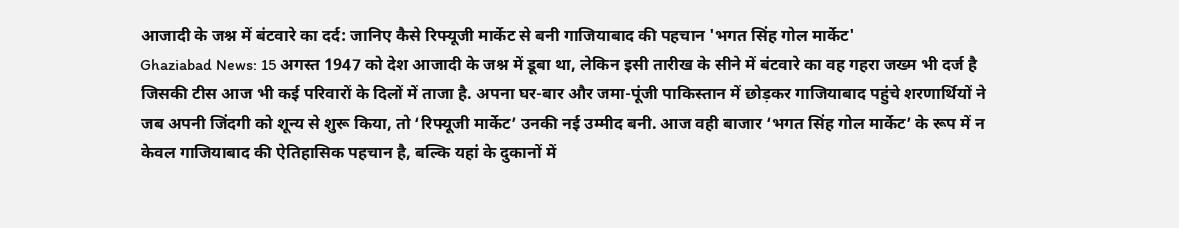आजादी के जश्न में बंटवारे का दर्द: जानिए कैसे रिफ्यूजी मार्केट से बनी गाजियाबाद की पहचान 'भगत सिंह गोल मार्केट'
Ghaziabad News: 15 अगस्त 1947 को देश आजादी के जश्न में डूबा था, लेकिन इसी तारीख के सीने में बंटवारे का वह गहरा जख्म भी दर्ज है जिसकी टीस आज भी कई परिवारों के दिलों में ताजा है. अपना घर-बार और जमा-पूंजी पाकिस्तान में छोड़कर गाजियाबाद पहुंचे शरणार्थियों ने जब अपनी जिंदगी को शून्य से शुरू किया, तो ‘रिफ्यूजी मार्केट’ उनकी नई उम्मीद बनी. आज वही बाजार ‘भगत सिंह गोल मार्केट’ के रूप में न केवल गाजियाबाद की ऐतिहासिक पहचान है, बल्कि यहां के दुकानों में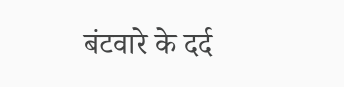बंटवारे के दर्द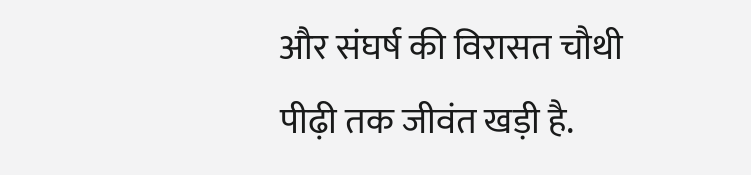और संघर्ष की विरासत चौथी पीढ़ी तक जीवंत खड़ी है.